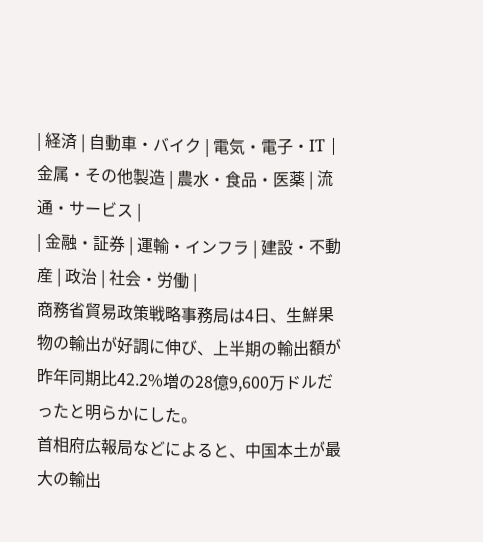| 経済 | 自動車・バイク | 電気・電子・IT | 金属・その他製造 | 農水・食品・医薬 | 流通・サービス |
| 金融・証券 | 運輸・インフラ | 建設・不動産 | 政治 | 社会・労働 |
商務省貿易政策戦略事務局は4日、生鮮果物の輸出が好調に伸び、上半期の輸出額が昨年同期比42.2%増の28億9,600万ドルだったと明らかにした。
首相府広報局などによると、中国本土が最大の輸出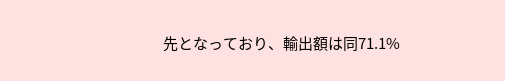先となっており、輸出額は同71.1%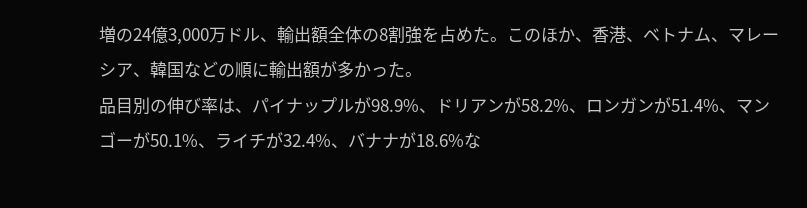増の24億3,000万ドル、輸出額全体の8割強を占めた。このほか、香港、ベトナム、マレーシア、韓国などの順に輸出額が多かった。
品目別の伸び率は、パイナップルが98.9%、ドリアンが58.2%、ロンガンが51.4%、マンゴーが50.1%、ライチが32.4%、バナナが18.6%な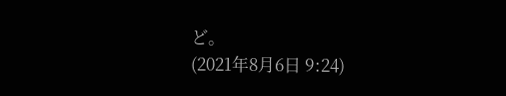ど。
(2021年8月6日 9:24)